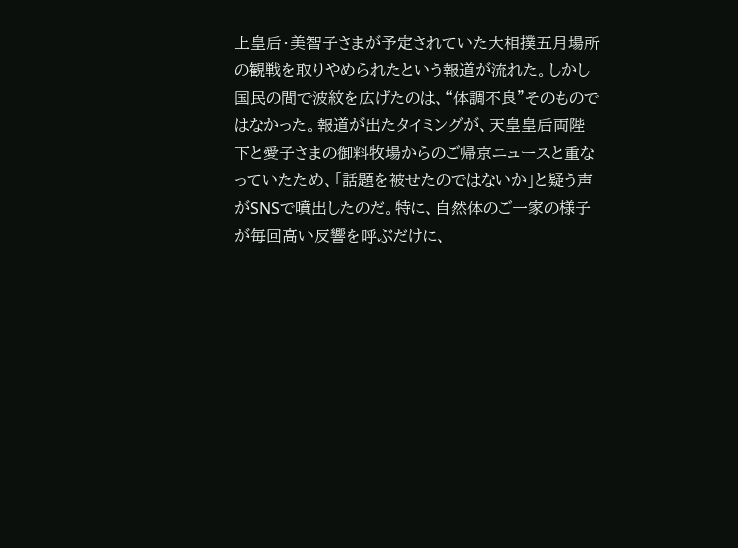上皇后・美智子さまが予定されていた大相撲五月場所の観戦を取りやめられたという報道が流れた。しかし国民の間で波紋を広げたのは、“体調不良”そのものではなかった。報道が出たタイミングが、天皇皇后両陛下と愛子さまの御料牧場からのご帰京ニュースと重なっていたため、「話題を被せたのではないか」と疑う声がSNSで噴出したのだ。特に、自然体のご一家の様子が毎回高い反響を呼ぶだけに、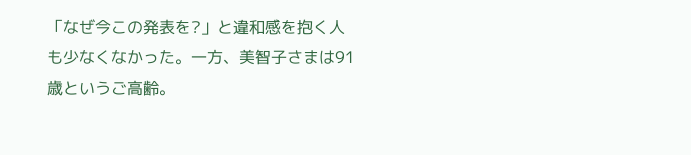「なぜ今この発表を?」と違和感を抱く人も少なくなかった。一方、美智子さまは91歳というご高齢。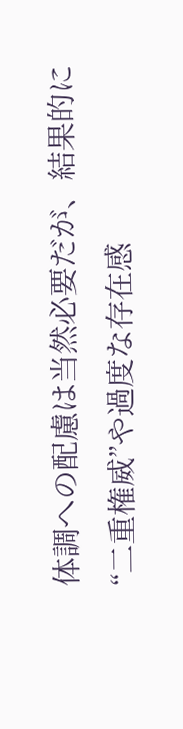体調への配慮は当然必要だが、結果的に“二重権威”や過度な存在感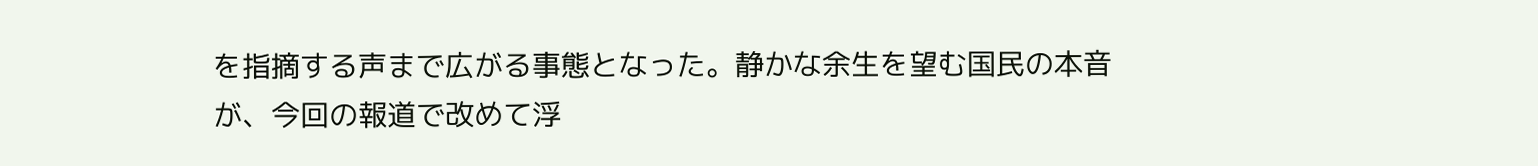を指摘する声まで広がる事態となった。静かな余生を望む国民の本音が、今回の報道で改めて浮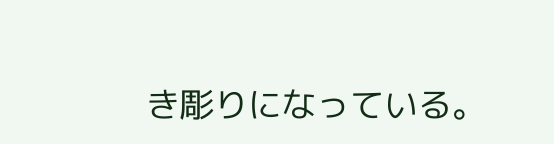き彫りになっている。